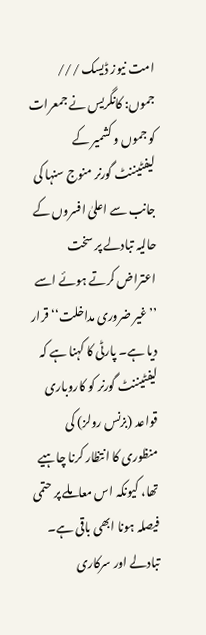امت نیوز ڈیسک ///
جموں: کانگریس نے جمعرات کو جموں و کشمیر کے لیفٹیننٹ گورنر منوج سنہا کی جانب سے اعلیٰ افسروں کے حالیہ تبادلے پر سخت اعتراض کرتے ہوئے اسے ’’غیر ضروری مداخلت‘‘ قرار دیا ہے۔ پارٹی کا کہنا ہے کہ لیفٹیننٹ گورنر کو کاروباری قواعد (بزنس رولز) کی منظوری کا انتظار کرنا چاہیے تھا، کیونکہ اس معاملے پر حتمی فیصلہ ہونا ابھی باقی ہے۔
تبادلے اور سرکاری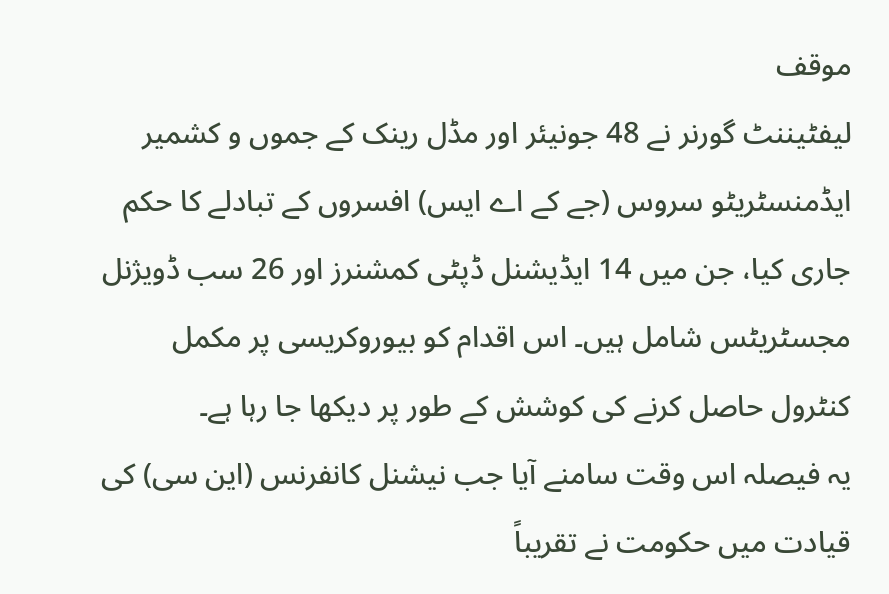موقف
لیفٹیننٹ گورنر نے 48 جونیئر اور مڈل رینک کے جموں و کشمیر ایڈمنسٹریٹو سروس (جے کے اے ایس) افسروں کے تبادلے کا حکم جاری کیا، جن میں 14 ایڈیشنل ڈپٹی کمشنرز اور 26 سب ڈویژنل مجسٹریٹس شامل ہیں۔ اس اقدام کو بیوروکریسی پر مکمل کنٹرول حاصل کرنے کی کوشش کے طور پر دیکھا جا رہا ہے۔
یہ فیصلہ اس وقت سامنے آیا جب نیشنل کانفرنس (این سی) کی قیادت میں حکومت نے تقریباً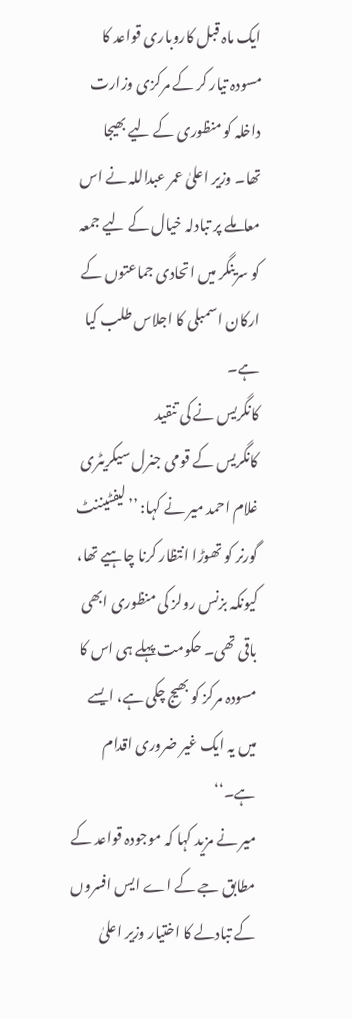ایک ماہ قبل کاروباری قواعد کا مسودہ تیار کر کے مرکزی وزارت داخلہ کو منظوری کے لیے بھیجا تھا۔ وزیر اعلیٰ عمر عبداللہ نے اس معاملے پر تبادلہ خیال کے لیے جمعہ کو سرینگر میں اتحادی جماعتوں کے ارکان اسمبلی کا اجلاس طلب کیا ہے۔
کانگریس نے کی تنقید
کانگریس کے قومی جنرل سیکریٹری غلام احمد میر نے کہا: ’’لیفٹیننٹ گورنر کو تھوڑا انتظار کرنا چاہیے تھا، کیونکہ بزنس رولز کی منظوری ابھی باقی تھی۔ حکومت پہلے ہی اس کا مسودہ مرکز کو بھیج چکی ہے، ایسے میں یہ ایک غیر ضروری اقدام ہے۔‘‘
میر نے مزید کہا کہ موجودہ قواعد کے مطابق جے کے اے ایس افسروں کے تبادلے کا اختیار وزیر اعلیٰ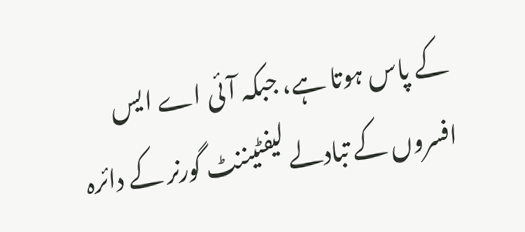کے پاس ہوتا ہے، جبکہ آئی اے ایس افسروں کے تبادلے لیفٹیننٹ گورنر کے دائرہ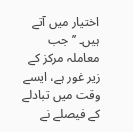اختیار میں آتے ہیں۔ ’’جب معاملہ مرکز کے زیر غور ہے، ایسے وقت میں تبادلے کے فیصلے نے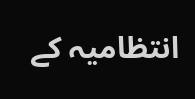انتظامیہ کے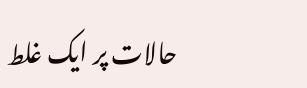حالات پر ایک غلط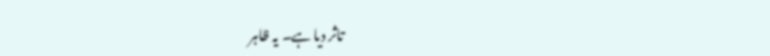تاثر دیا ہے۔ یہ ظاہر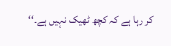کر رہا ہے کہ کچھ ٹھیک نہیں ہے۔‘‘